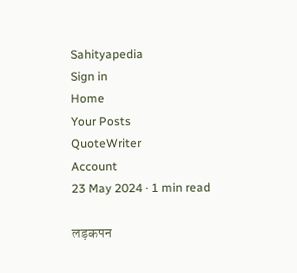Sahityapedia
Sign in
Home
Your Posts
QuoteWriter
Account
23 May 2024 · 1 min read

लड़कपन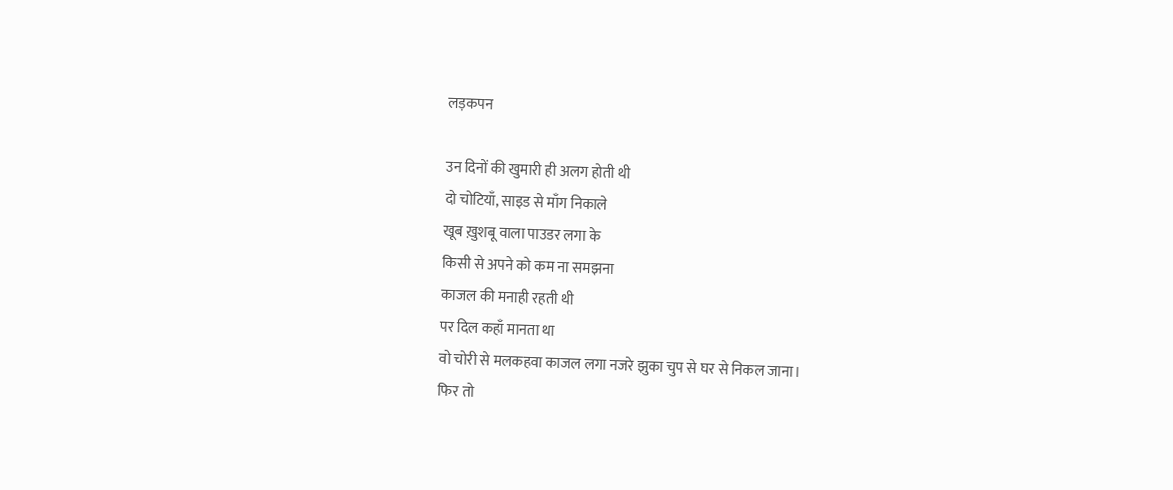लड़कपन

उन दिनों की खुमारी ही अलग होती थी
दो चोटियाँ, साइड से माँग निकाले
खूब ख़ुशबू वाला पाउडर लगा के
किसी से अपने को कम ना समझना
काजल की मनाही रहती थी
पर दिल कहाँ मानता था
वो चोरी से मलकहवा काजल लगा नजरे झुका चुप से घर से निकल जाना।
फिर तो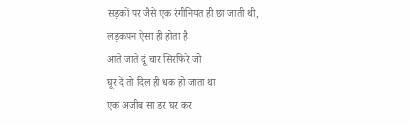सड़कों पर जैसे एक रंगीनियत ही छा जाती थी,
लड़कपन ऐसा ही होता है
आते जाते दूं चार सिरफिरे जो
घूर दें तो दिल ही धक हो जाता था
एक अजीब सा डर घर कर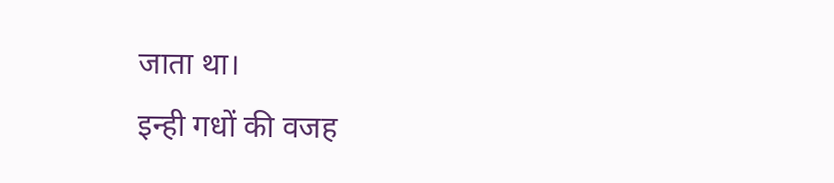जाता था।
इन्ही गधों की वजह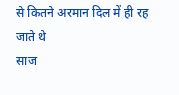से कितने अरमान दिल में ही रह जाते थे
साज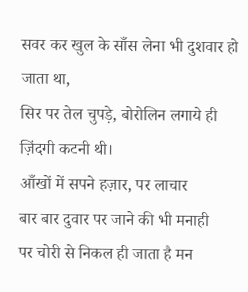सवर कर खुल के साँस लेना भी दुशवार हो जाता था,
सिर पर तेल चुपड़े, बोरोलिन लगाये ही ज़िंदगी कटनी थी।
आँखों में सपने हज़ार, पर लाचार
बार बार दुवार पर जाने की भी मनाही
पर चोरी से निकल ही जाता है मन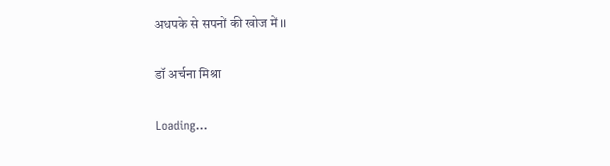अधपके से सपनों की खोज में ।।

डॉ अर्चना मिश्रा

Loading...